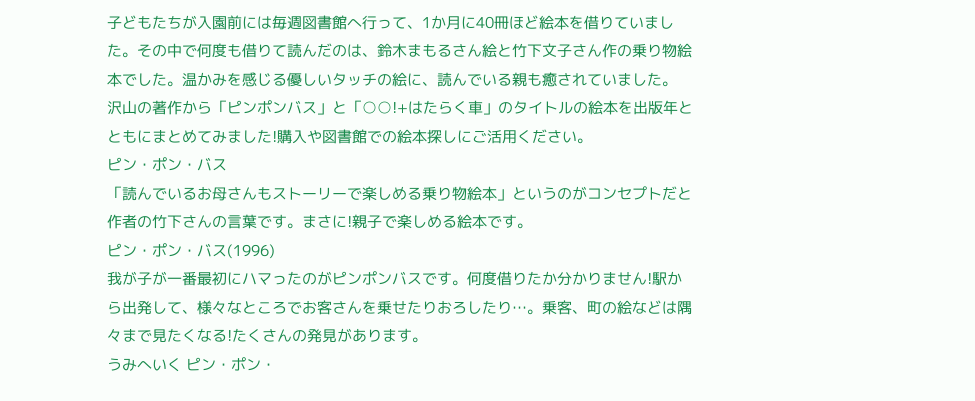子どもたちが入園前には毎週図書館へ行って、1か月に40冊ほど絵本を借りていました。その中で何度も借りて読んだのは、鈴木まもるさん絵と竹下文子さん作の乗り物絵本でした。温かみを感じる優しいタッチの絵に、読んでいる親も癒されていました。
沢山の著作から「ピンポンバス」と「○○!+はたらく車」のタイトルの絵本を出版年とともにまとめてみました!購入や図書館での絵本探しにご活用ください。
ピン・ポン・バス
「読んでいるお母さんもストーリーで楽しめる乗り物絵本」というのがコンセプトだと作者の竹下さんの言葉です。まさに!親子で楽しめる絵本です。
ピン・ポン・バス(1996)
我が子が一番最初にハマったのがピンポンバスです。何度借りたか分かりません!駅から出発して、様々なところでお客さんを乗せたりおろしたり…。乗客、町の絵などは隅々まで見たくなる!たくさんの発見があります。
うみへいく ピン・ポン・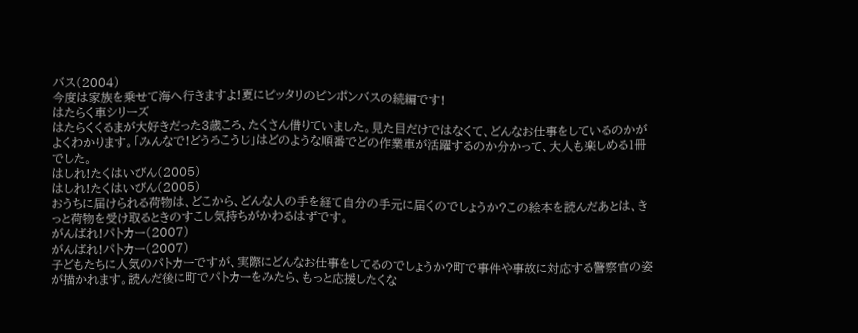バス(2004)
今度は家族を乗せて海へ行きますよ!夏にピッタリのピンポンバスの続編です!
はたらく車シリーズ
はたらくくるまが大好きだった3歳ころ、たくさん借りていました。見た目だけではなくて、どんなお仕事をしているのかがよくわかります。「みんなで!どうろこうじ」はどのような順番でどの作業車が活躍するのか分かって、大人も楽しめる1冊でした。
はしれ!たくはいびん(2005)
はしれ!たくはいびん(2005)
おうちに届けられる荷物は、どこから、どんな人の手を経て自分の手元に届くのでしょうか?この絵本を読んだあとは、きっと荷物を受け取るときのすこし気持ちがかわるはずです。
がんばれ!パトカー(2007)
がんばれ!パトカー(2007)
子どもたちに人気のパトカーですが、実際にどんなお仕事をしてるのでしょうか?町で事件や事故に対応する警察官の姿が描かれます。読んだ後に町でパトカーをみたら、もっと応援したくな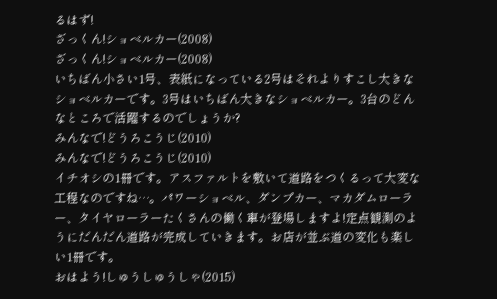るはず!
ざっくん!ショベルカー(2008)
ざっくん!ショベルカー(2008)
いちばん小さい1号、表紙になっている2号はそれよりすこし大きなショベルカーです。3号はいちばん大きなショベルカー。3台のどんなところで活躍するのでしょうか?
みんなで!どうろこうじ(2010)
みんなで!どうろこうじ(2010)
イチオシの1冊です。アスファルトを敷いて道路をつくるって大変な工程なのですね…。パワーショベル、ダンプカー、マカダムローラー、タイヤローラーたくさんの働く車が登場しますよ!定点観測のようにだんだん道路が完成していきます。お店が並ぶ道の変化も楽しい1冊です。
おはよう!しゅうしゅうしゃ(2015)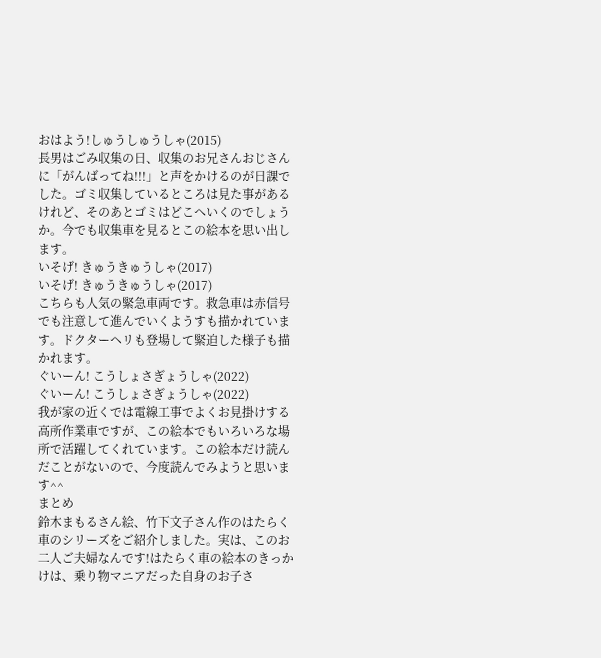おはよう!しゅうしゅうしゃ(2015)
長男はごみ収集の日、収集のお兄さんおじさんに「がんばってね!!!」と声をかけるのが日課でした。ゴミ収集しているところは見た事があるけれど、そのあとゴミはどこへいくのでしょうか。今でも収集車を見るとこの絵本を思い出します。
いそげ! きゅうきゅうしゃ(2017)
いそげ! きゅうきゅうしゃ(2017)
こちらも人気の緊急車両です。救急車は赤信号でも注意して進んでいくようすも描かれています。ドクターヘリも登場して緊迫した様子も描かれます。
ぐいーん! こうしょさぎょうしゃ(2022)
ぐいーん! こうしょさぎょうしゃ(2022)
我が家の近くでは電線工事でよくお見掛けする高所作業車ですが、この絵本でもいろいろな場所で活躍してくれています。この絵本だけ読んだことがないので、今度読んでみようと思います^^
まとめ
鈴木まもるさん絵、竹下文子さん作のはたらく車のシリーズをご紹介しました。実は、このお二人ご夫婦なんです!はたらく車の絵本のきっかけは、乗り物マニアだった自身のお子さ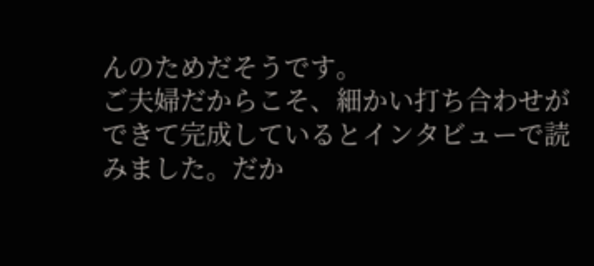んのためだそうです。
ご夫婦だからこそ、細かい打ち合わせができて完成しているとインタビューで読みました。だか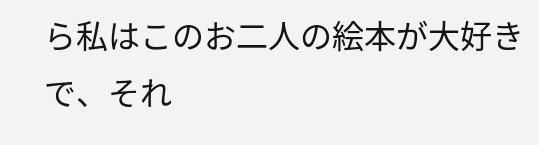ら私はこのお二人の絵本が大好きで、それ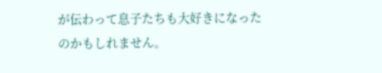が伝わって息子たちも大好きになったのかもしれません。